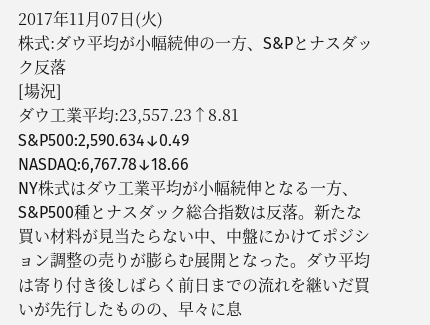2017年11月07日(火)
株式:ダウ平均が小幅続伸の一方、S&Pとナスダック反落
[場況]
ダウ工業平均:23,557.23↑8.81
S&P500:2,590.634↓0.49
NASDAQ:6,767.78↓18.66
NY株式はダウ工業平均が小幅続伸となる一方、S&P500種とナスダック総合指数は反落。新たな買い材料が見当たらない中、中盤にかけてポジション調整の売りが膨らむ展開となった。ダウ平均は寄り付き後しばらく前日までの流れを継いだ買いが先行したものの、早々に息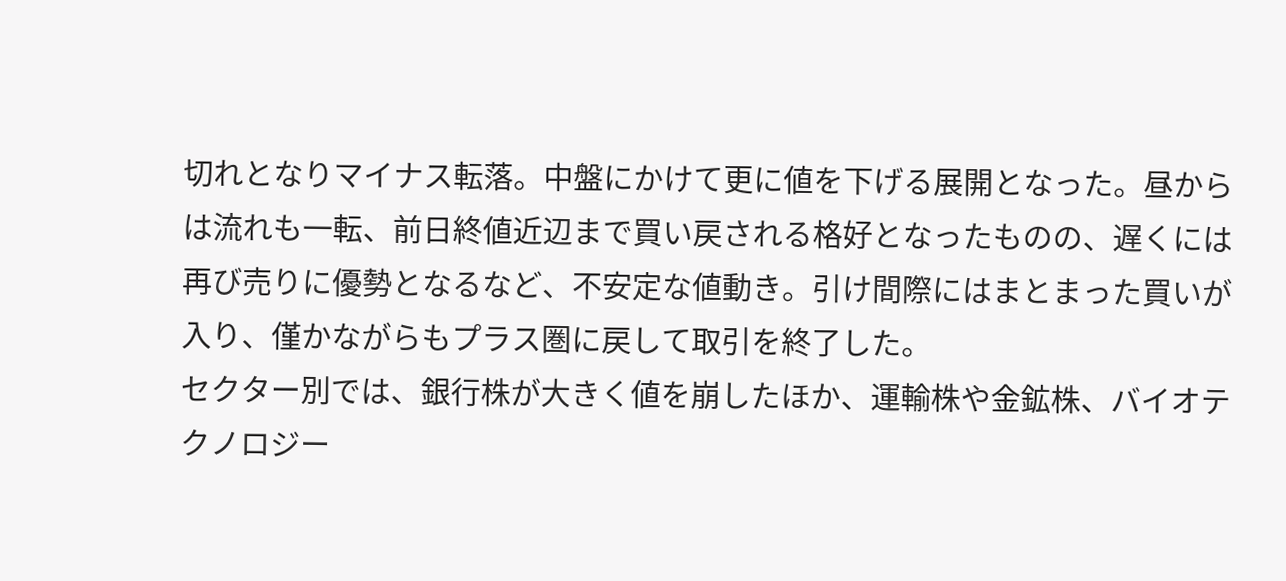切れとなりマイナス転落。中盤にかけて更に値を下げる展開となった。昼からは流れも一転、前日終値近辺まで買い戻される格好となったものの、遅くには再び売りに優勢となるなど、不安定な値動き。引け間際にはまとまった買いが入り、僅かながらもプラス圏に戻して取引を終了した。
セクター別では、銀行株が大きく値を崩したほか、運輸株や金鉱株、バイオテクノロジー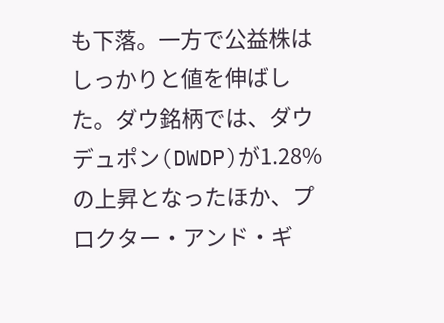も下落。一方で公益株はしっかりと値を伸ばした。ダウ銘柄では、ダウデュポン(DWDP)が1.28%の上昇となったほか、プロクター・アンド・ギ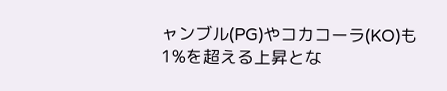ャンブル(PG)やコカコーラ(KO)も1%を超える上昇とな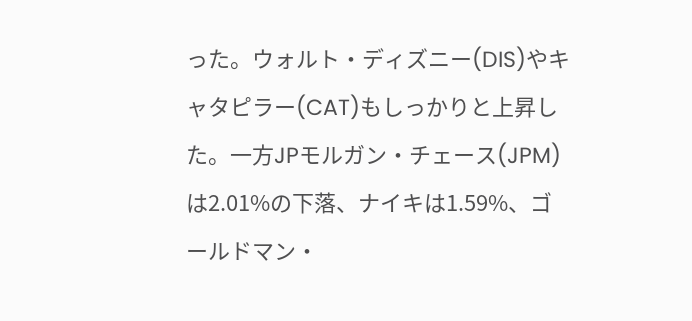った。ウォルト・ディズニー(DIS)やキャタピラー(CAT)もしっかりと上昇した。一方JPモルガン・チェース(JPM)は2.01%の下落、ナイキは1.59%、ゴールドマン・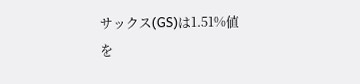サックス(GS)は1.51%値を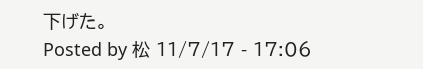下げた。
Posted by 松 11/7/17 - 17:06